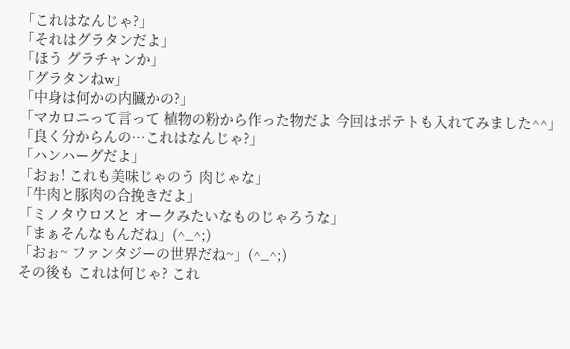「これはなんじゃ?」
「それはグラタンだよ」
「ほう グラチャンか」
「グラタンねw」
「中身は何かの内臓かの?」
「マカロニって言って 植物の粉から作った物だよ 今回はポテトも入れてみました^^」
「良く分からんの…これはなんじゃ?」
「ハンハーグだよ」
「おぉ! これも美味じゃのう 肉じゃな」
「牛肉と豚肉の合挽きだよ」
「ミノタウロスと オークみたいなものじゃろうな」
「まぁそんなもんだね」(^_^;)
「おぉ~ ファンタジーの世界だね~」(^_^;)
その後も これは何じゃ? これ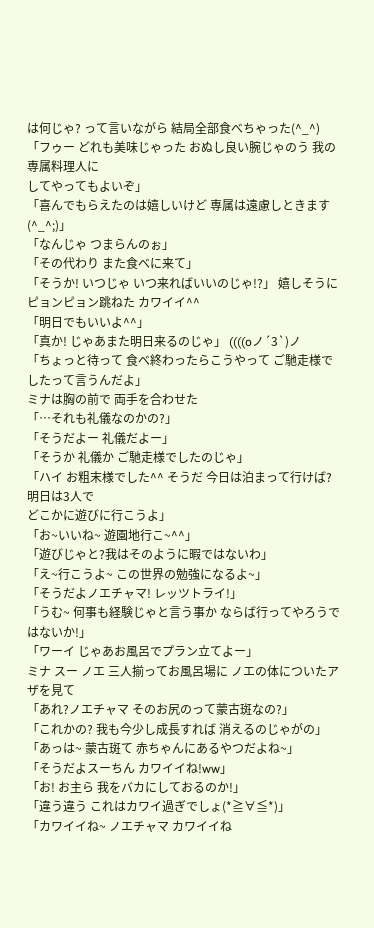は何じゃ? って言いながら 結局全部食べちゃった(^_^)
「フゥー どれも美味じゃった おぬし良い腕じゃのう 我の専属料理人に
してやってもよいぞ」
「喜んでもらえたのは嬉しいけど 専属は遠慮しときます(^_^;)」
「なんじゃ つまらんのぉ」
「その代わり また食べに来て」
「そうか! いつじゃ いつ来ればいいのじゃ!?」 嬉しそうにピョンピョン跳ねた カワイイ^^
「明日でもいいよ^^」
「真か! じゃあまた明日来るのじゃ」 ((((oノ´3`)ノ
「ちょっと待って 食べ終わったらこうやって ご馳走様でしたって言うんだよ」
ミナは胸の前で 両手を合わせた
「…それも礼儀なのかの?」
「そうだよー 礼儀だよー」
「そうか 礼儀か ご馳走様でしたのじゃ」
「ハイ お粗末様でした^^ そうだ 今日は泊まって行けば? 明日は3人で
どこかに遊びに行こうよ」
「お~いいね~ 遊園地行こ~^^」
「遊びじゃと?我はそのように暇ではないわ」
「え~行こうよ~ この世界の勉強になるよ~」
「そうだよノエチャマ! レッツトライ!」
「うむ~ 何事も経験じゃと言う事か ならば行ってやろうではないか!」
「ワーイ じゃあお風呂でプラン立てよー」
ミナ スー ノエ 三人揃ってお風呂場に ノエの体についたアザを見て
「あれ?ノエチャマ そのお尻のって蒙古斑なの?」
「これかの? 我も今少し成長すれば 消えるのじゃがの」
「あっは~ 蒙古斑て 赤ちゃんにあるやつだよね~」
「そうだよスーちん カワイイね!ww」
「お! お主ら 我をバカにしておるのか!」
「違う違う これはカワイ過ぎでしょ(*≧∀≦*)」
「カワイイね~ ノエチャマ カワイイね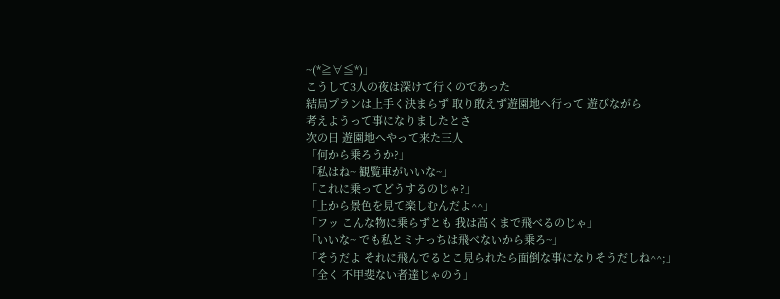~(*≧∀≦*)」
こうして3人の夜は深けて行くのであった
結局プランは上手く決まらず 取り敢えず遊園地へ行って 遊びながら
考えようって事になりましたとさ
次の日 遊園地へやって来た三人
「何から乗ろうか?」
「私はね~ 観覧車がいいな~」
「これに乗ってどうするのじゃ?」
「上から景色を見て楽しむんだよ^^」
「フッ こんな物に乗らずとも 我は高くまで飛べるのじゃ」
「いいな~ でも私とミナっちは飛べないから乗ろ~」
「そうだよ それに飛んでるとこ見られたら面倒な事になりそうだしね^^;」
「全く 不甲斐ない者達じゃのう」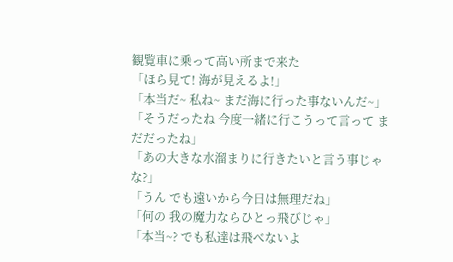観覧車に乗って高い所まで来た
「ほら見て! 海が見えるよ!」
「本当だ~ 私ね~ まだ海に行った事ないんだ~」
「そうだったね 今度一緒に行こうって言って まだだったね」
「あの大きな水溜まりに行きたいと言う事じゃな?」
「うん でも遠いから今日は無理だね」
「何の 我の魔力ならひとっ飛びじゃ」
「本当~? でも私達は飛べないよ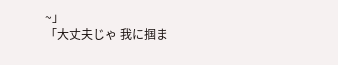~」
「大丈夫じゃ 我に掴ま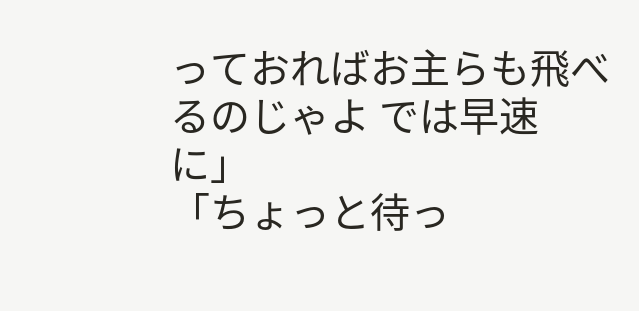っておればお主らも飛べるのじゃよ では早速に」
「ちょっと待っ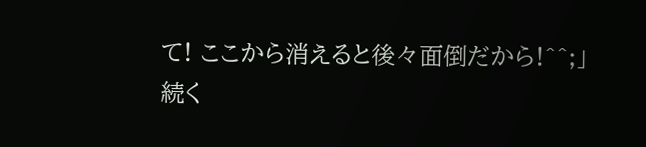て! ここから消えると後々面倒だから!^^;」
続く